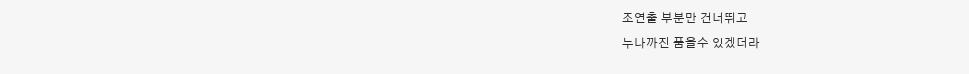조연출 부분만 건너뛰고
누나까진 품을수 있겠더라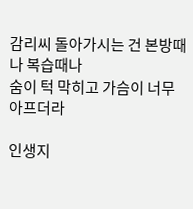감리씨 돌아가시는 건 본방때나 복습때나
숨이 턱 막히고 가슴이 너무 아프더라

인생지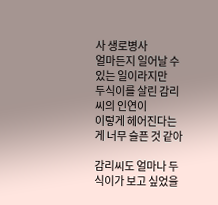사 생로병사
얼마든지 일어날 수 있는 일이라지만
두식이를 살린 감리씨의 인연이
이렇게 헤어진다는게 너무 슬픈 것 같아

감리씨도 얼마나 두식이가 보고 싶었을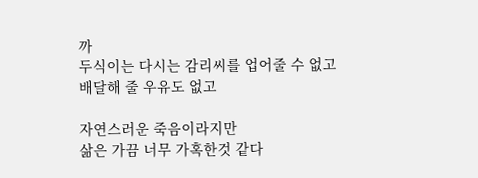까
두식이는 다시는 감리씨를 업어줄 수 없고
배달해 줄 우유도 없고

자연스러운 죽음이라지만
삶은 가끔 너무 가혹한것 같다